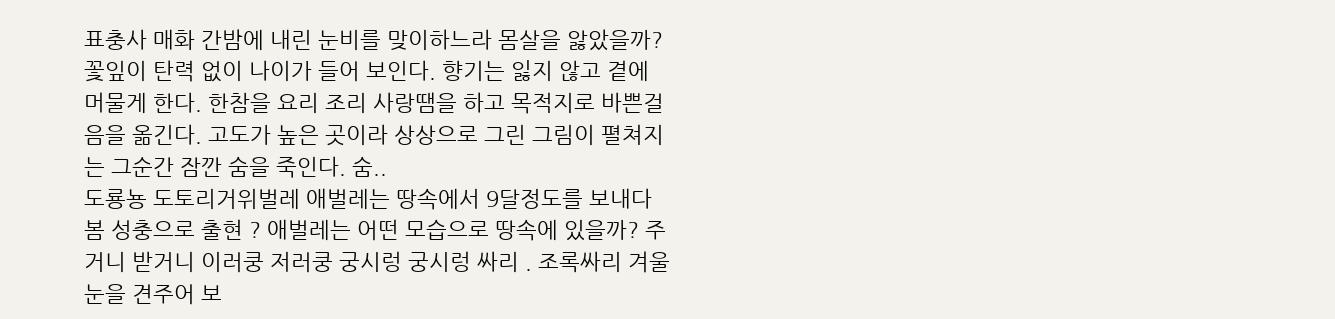표충사 매화 간밤에 내린 눈비를 맞이하느라 몸살을 앓았을까? 꽃잎이 탄력 없이 나이가 들어 보인다. 향기는 잃지 않고 곁에 머물게 한다. 한참을 요리 조리 사랑땜을 하고 목적지로 바쁜걸음을 옮긴다. 고도가 높은 곳이라 상상으로 그린 그림이 펼쳐지는 그순간 잠깐 숨을 죽인다. 숨..
도룡뇽 도토리거위벌레 애벌레는 땅속에서 9달정도를 보내다 봄 성충으로 출현 ? 애벌레는 어떤 모습으로 땅속에 있을까? 주거니 받거니 이러쿵 저러쿵 궁시렁 궁시렁 싸리 . 조록싸리 겨울눈을 견주어 보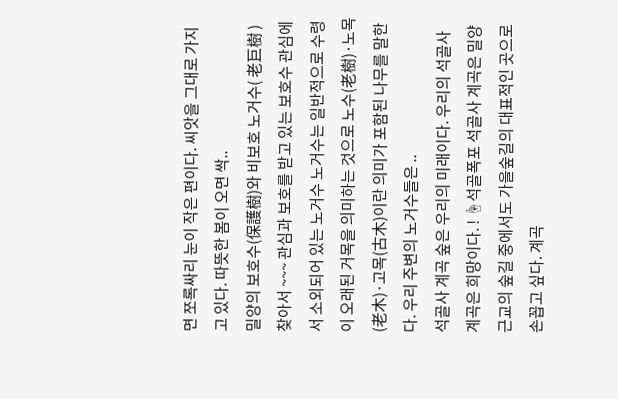면 쪼록싸리 눈이 작은 편이다. 씨앗을 그대로 가지고 있다. 따뜻한 봄이 오면 싹..
밀양의 보호수(保護樹)와 비보호 노거수( 老巨樹 ) 찾아서 ~~~ 관심과 보호를 받고 있는 보호수 관심에서 소외되어 있는 노거수 노거수는 일반적으로 수령이 오래된 거목을 의미하는 것으로 노수(老樹)·노목(老木)·고목(古木)이란 의미가 포함된 나무를 말한다. 우리 주변의 노거수들은 ..
석골사 계곡 숲은 우리의 미래이다. 우리의 석골사 계곡은 희망이다. ! ☝석골폭포 석골사 계곡은 밀양 근교의 숲길 중에서도 가을숲길의 대표적인 곳으로 손꼽고 싶다. 계곡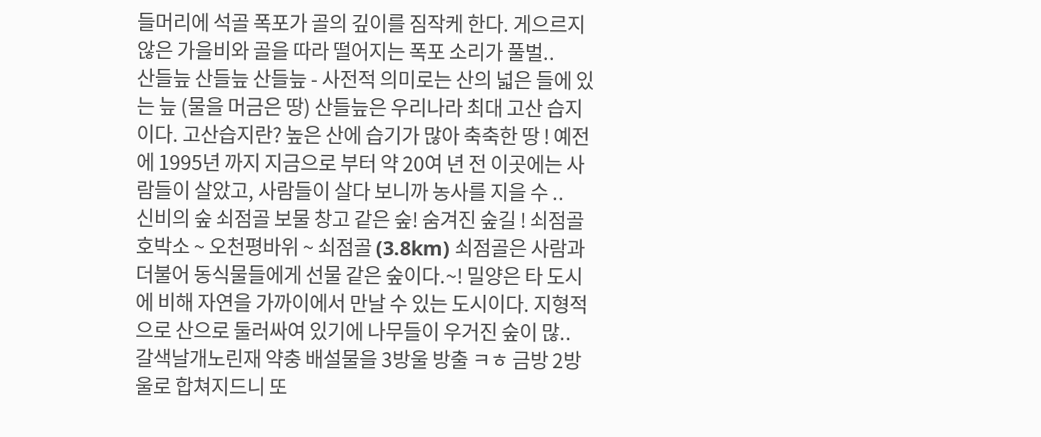들머리에 석골 폭포가 골의 깊이를 짐작케 한다. 게으르지 않은 가을비와 골을 따라 떨어지는 폭포 소리가 풀벌..
산들늪 산들늪 산들늪 - 사전적 의미로는 산의 넓은 들에 있는 늪 (물을 머금은 땅) 산들늪은 우리나라 최대 고산 습지이다. 고산습지란? 높은 산에 습기가 많아 축축한 땅 ! 예전에 1995년 까지 지금으로 부터 약 20여 년 전 이곳에는 사람들이 살았고, 사람들이 살다 보니까 농사를 지을 수 ..
신비의 숲 쇠점골 보물 창고 같은 숲! 숨겨진 숲길 ! 쇠점골 호박소 ~ 오천평바위 ~ 쇠점골 (3.8km) 쇠점골은 사람과 더불어 동식물들에게 선물 같은 숲이다.~! 밀양은 타 도시에 비해 자연을 가까이에서 만날 수 있는 도시이다. 지형적으로 산으로 둘러싸여 있기에 나무들이 우거진 숲이 많..
갈색날개노린재 약충 배설물을 3방울 방출 ㅋㅎ 금방 2방울로 합쳐지드니 또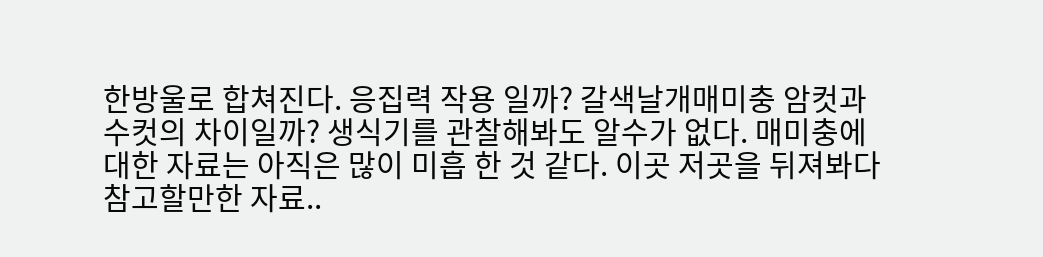한방울로 합쳐진다. 응집력 작용 일까? 갈색날개매미충 암컷과 수컷의 차이일까? 생식기를 관찰해봐도 알수가 없다. 매미충에 대한 자료는 아직은 많이 미흡 한 것 같다. 이곳 저곳을 뒤져봐다 참고할만한 자료..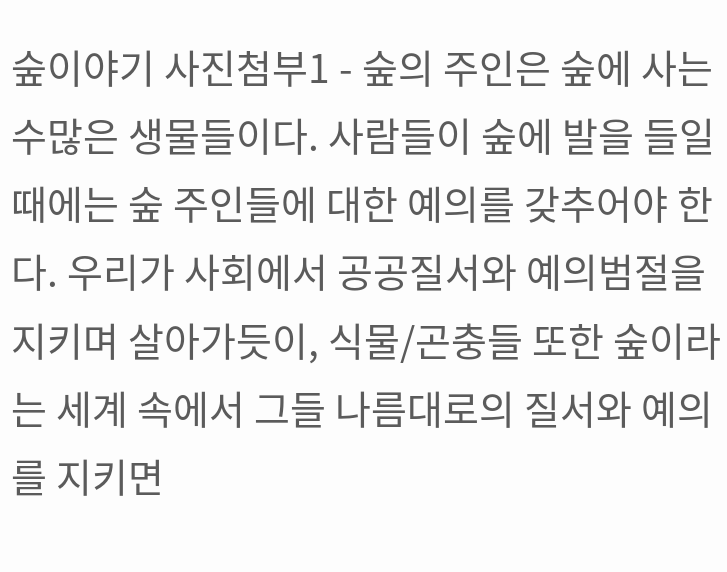숲이야기 사진첨부1 - 숲의 주인은 숲에 사는 수많은 생물들이다. 사람들이 숲에 발을 들일 때에는 숲 주인들에 대한 예의를 갖추어야 한다. 우리가 사회에서 공공질서와 예의범절을 지키며 살아가듯이, 식물/곤충들 또한 숲이라는 세계 속에서 그들 나름대로의 질서와 예의를 지키면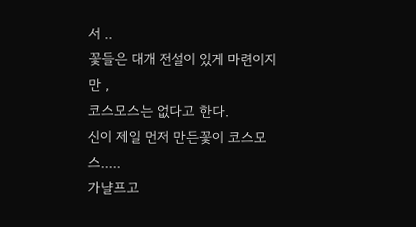서 ..
꽃들은 대개 전설이 있게 마련이지만 ,
코스모스는 없다고 한다.
신이 제일 먼저 만든꽃이 코스모스.....
가냘프고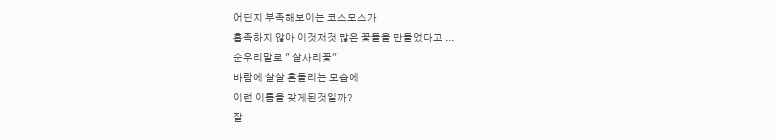어딘지 부족해보이는 코스모스가
흡족하지 않아 이것저것 많은 꽃들을 만들었다고 ...
순우리말로 " 살사리꽃"
바람에 살살 흔들리는 모습에
이런 이름을 갖게된것일까?
잘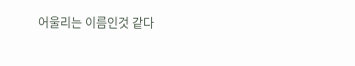어울리는 이름인것 같다